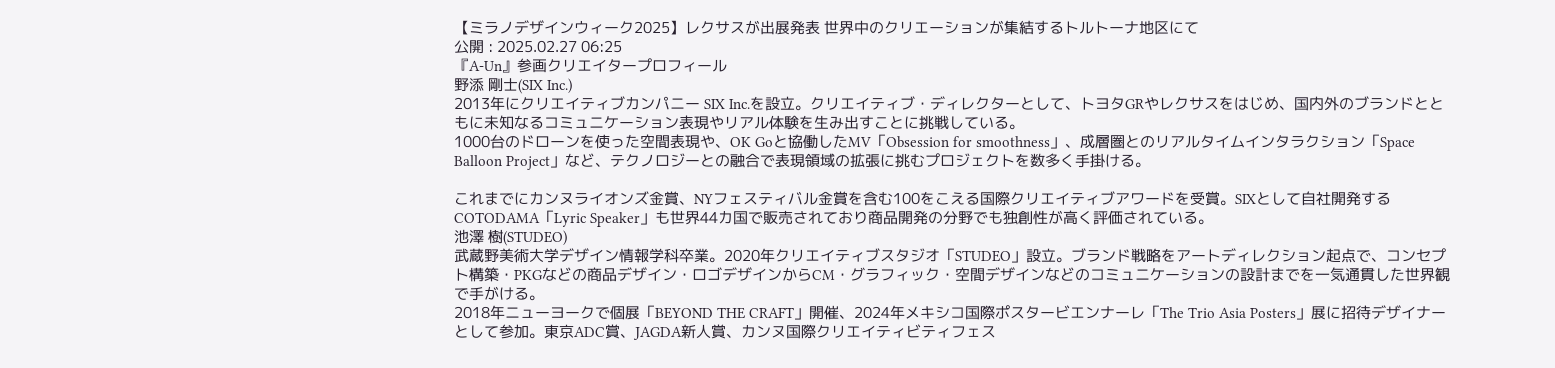【ミラノデザインウィーク2025】レクサスが出展発表 世界中のクリエーションが集結するトルトーナ地区にて
公開 : 2025.02.27 06:25
『A-Un』参画クリエイタープロフィール
野添 剛士(SIX Inc.)
2013年にクリエイティブカンパニー SIX Inc.を設立。クリエイティブ・ディレクターとして、トヨタGRやレクサスをはじめ、国内外のブランドとともに未知なるコミュニケーション表現やリアル体験を生み出すことに挑戦している。
1000台のドローンを使った空間表現や、OK Goと協働したMV「Obsession for smoothness」、成層圏とのリアルタイムインタラクション「Space Balloon Project」など、テクノロジーとの融合で表現領域の拡張に挑むプロジェクトを数多く手掛ける。

これまでにカンヌライオンズ金賞、NYフェスティバル金賞を含む100をこえる国際クリエイティブアワードを受賞。SIXとして自社開発するCOTODAMA「Lyric Speaker」も世界44カ国で販売されており商品開発の分野でも独創性が高く評価されている。
池澤 樹(STUDEO)
武蔵野美術大学デザイン情報学科卒業。2020年クリエイティブスタジオ「STUDEO」設立。ブランド戦略をアートディレクション起点で、コンセプト構築・PKGなどの商品デザイン・ロゴデザインからCM・グラフィック・空間デザインなどのコミュニケーションの設計までを一気通貫した世界観で手がける。
2018年ニューヨークで個展「BEYOND THE CRAFT」開催、2024年メキシコ国際ポスタービエンナーレ「The Trio Asia Posters」展に招待デザイナーとして参加。東京ADC賞、JAGDA新人賞、カンヌ国際クリエイティビティフェス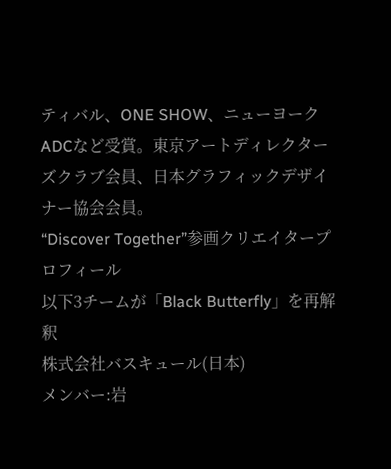ティバル、ONE SHOW、ニューヨークADCなど受賞。東京アートディレクターズクラブ会員、日本グラフィックデザイナー協会会員。
“Discover Together”参画クリエイタープロフィール
以下3チームが「Black Butterfly」を再解釈
株式会社バスキュール(日本)
メンバー:岩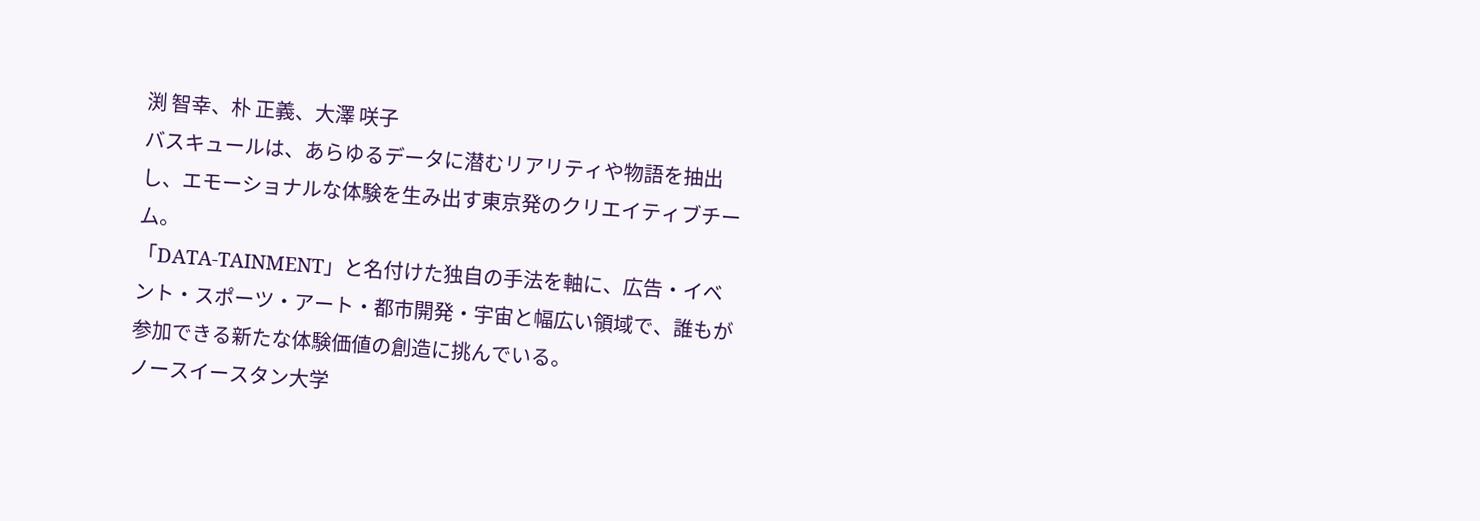渕 智幸、朴 正義、大澤 咲子
バスキュールは、あらゆるデータに潜むリアリティや物語を抽出し、エモーショナルな体験を生み出す東京発のクリエイティブチーム。
「DATA-TAINMENT」と名付けた独自の手法を軸に、広告・イベント・スポーツ・アート・都市開発・宇宙と幅広い領域で、誰もが参加できる新たな体験価値の創造に挑んでいる。
ノースイースタン大学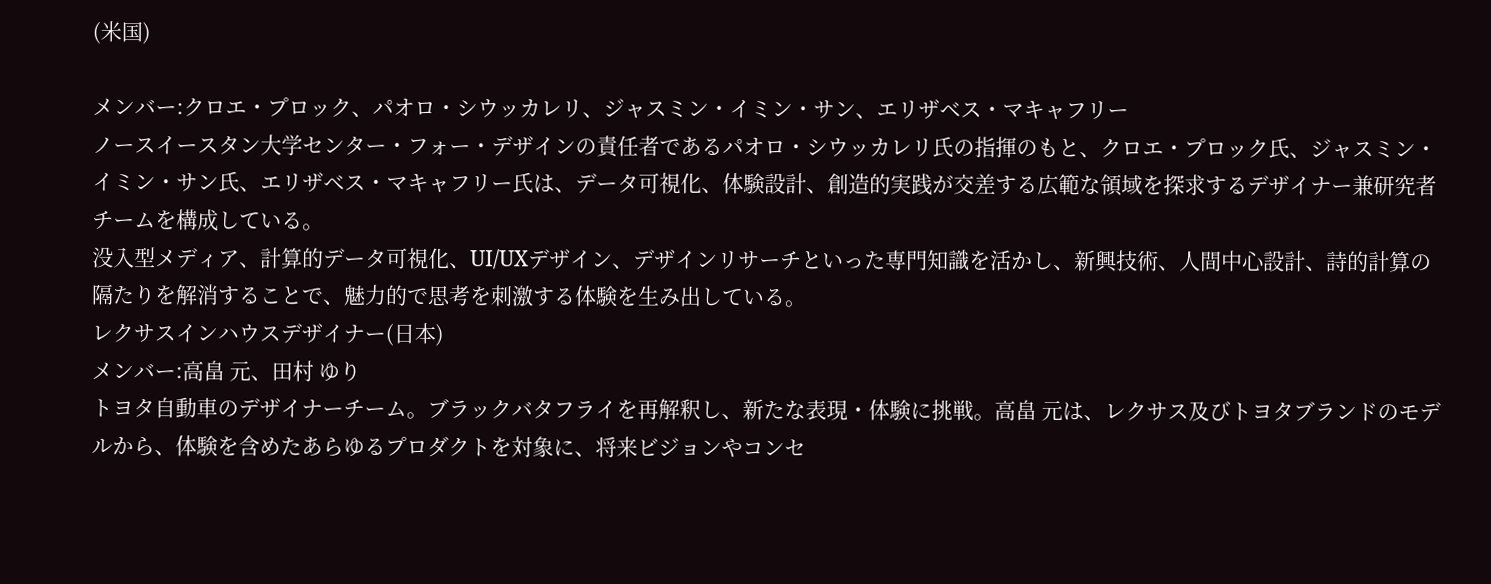(米国)

メンバー:クロエ・プロック、パオロ・シウッカレリ、ジャスミン・イミン・サン、エリザベス・マキャフリー
ノースイースタン大学センター・フォー・デザインの責任者であるパオロ・シウッカレリ氏の指揮のもと、クロエ・プロック氏、ジャスミン・イミン・サン氏、エリザベス・マキャフリー氏は、データ可視化、体験設計、創造的実践が交差する広範な領域を探求するデザイナー兼研究者チームを構成している。
没入型メディア、計算的データ可視化、UI/UXデザイン、デザインリサーチといった専門知識を活かし、新興技術、人間中心設計、詩的計算の隔たりを解消することで、魅力的で思考を刺激する体験を生み出している。
レクサスインハウスデザイナー(日本)
メンバー:高畠 元、田村 ゆり
トヨタ自動車のデザイナーチーム。ブラックバタフライを再解釈し、新たな表現・体験に挑戦。高畠 元は、レクサス及びトヨタブランドのモデルから、体験を含めたあらゆるプロダクトを対象に、将来ビジョンやコンセ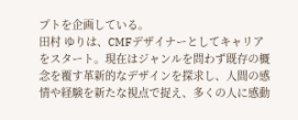プトを企画している。
田村 ゆりは、CMFデザイナーとしてキャリアをスタート。現在はジャンルを問わず既存の概念を覆す革新的なデザインを探求し、人間の感情や経験を新たな視点で捉え、多くの人に感動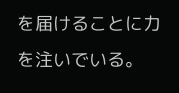を届けることに力を注いでいる。